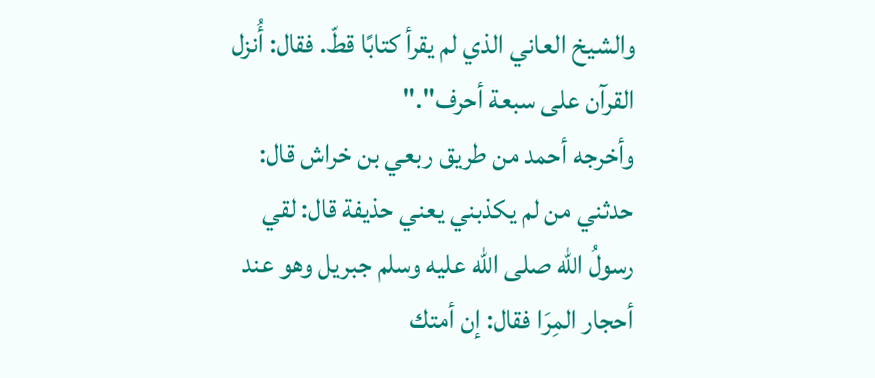والشيخ العاني الذي لم يقرأ كتابًا قطّ. فقال: أُنزل القرآن على سبعة أحرف"."
وأخرجه أحمد من طريق ربعي بن خراش قال: حدثني من لم يكذبني يعني حذيفة قال: لقي رسولُ الله صلى الله عليه وسلم جبريل وهو عند أحجار المِرَا فقال: إن أمتك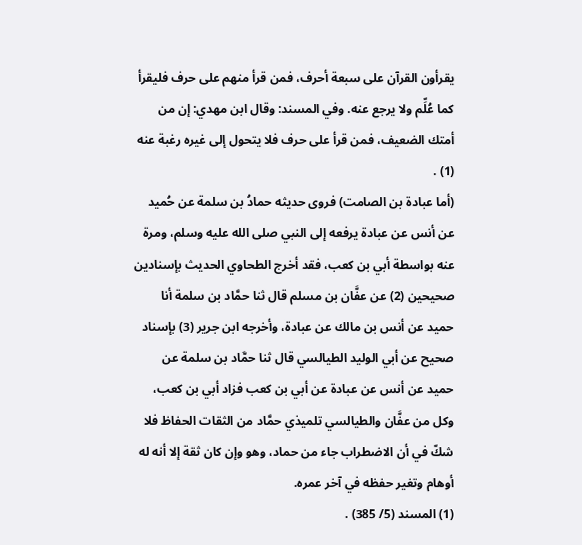يقرأون القرآن على سبعة أحرف، فمن قرأ منهم على حرف فليقرأ كما عُلِّم ولا يرجع عنه. وفي المسند: وقال ابن مهدي: إن من أمتك الضعيف، فمن قرأ على حرف فلا يتحول إلى غيره رغبة عنه (1) .
(أما عبادة بن الصامت) فروى حديثه حمادُ بن سلمة عن حُميد عن أنس عن عبادة يرفعه إلى النبي صلى الله عليه وسلم، ومرة عنه بواسطة أبي بن كعب، فقد أخرج الطحاوي الحديث بإسنادين صحيحين (2) عن عفَّان بن مسلم قال ثنا حمَّاد بن سلمة أنا حميد عن أنس بن مالك عن عبادة، وأخرجه ابن جرير (3) بإسناد صحيح عن أبي الوليد الطيالسي قال ثنا حمَّاد بن سلمة عن حميد عن أنس عن عبادة عن أبي بن كعب فزاد أبي بن كعب، وكل من عفَّان والطيالسي تلميذي حمَّاد من الثقات الحفاظ فلا شكّ في أن الاضطراب جاء من حماد، وهو وإن كان ثقة إلا أنه له أوهام وتغير حفظه في آخر عمره.
(1) المسند (5/ 385) .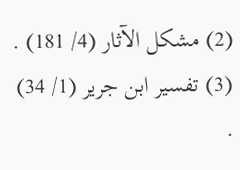(2) مشكل الآثار (4/ 181) .
(3) تفسير ابن جرير (1/ 34) .